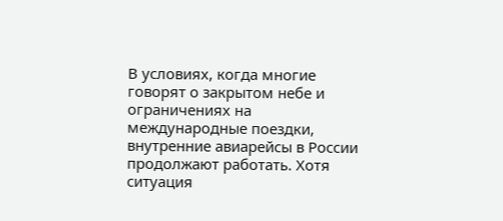В условиях, когда многие говорят о закрытом небе и ограничениях на международные поездки, внутренние авиарейсы в России продолжают работать. Хотя ситуация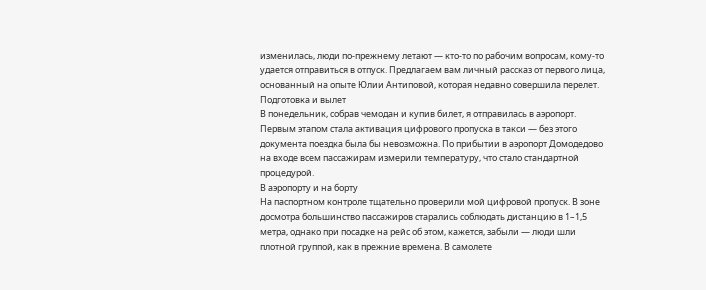изменилась, люди по-прежнему летают — кто-то по рабочим вопросам, кому-то удается отправиться в отпуск. Предлагаем вам личный рассказ от первого лица, основанный на опыте Юлии Антиповой, которая недавно совершила перелет.
Подготовка и вылет
В понедельник, собрав чемодан и купив билет, я отправилась в аэропорт. Первым этапом стала активация цифрового пропуска в такси — без этого документа поездка была бы невозможна. По прибытии в аэропорт Домодедово на входе всем пассажирам измерили температуру, что стало стандартной процедурой.
В аэропорту и на борту
На паспортном контроле тщательно проверили мой цифровой пропуск. В зоне досмотра большинство пассажиров старались соблюдать дистанцию в 1–1,5 метра, однако при посадке на рейс об этом, кажется, забыли — люди шли плотной группой, как в прежние времена. В самолете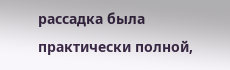рассадка была практически полной,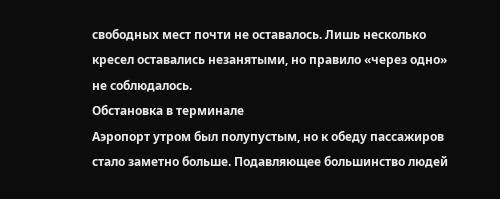свободных мест почти не оставалось. Лишь несколько кресел оставались незанятыми, но правило «через одно» не соблюдалось.
Обстановка в терминале
Аэропорт утром был полупустым, но к обеду пассажиров стало заметно больше. Подавляющее большинство людей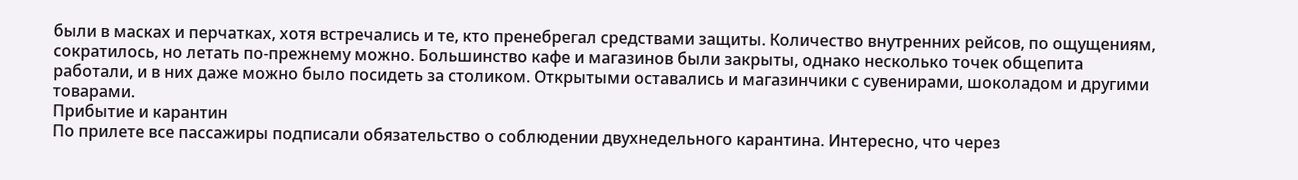были в масках и перчатках, хотя встречались и те, кто пренебрегал средствами защиты. Количество внутренних рейсов, по ощущениям, сократилось, но летать по-прежнему можно. Большинство кафе и магазинов были закрыты, однако несколько точек общепита работали, и в них даже можно было посидеть за столиком. Открытыми оставались и магазинчики с сувенирами, шоколадом и другими товарами.
Прибытие и карантин
По прилете все пассажиры подписали обязательство о соблюдении двухнедельного карантина. Интересно, что через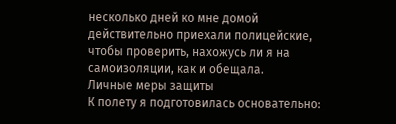несколько дней ко мне домой действительно приехали полицейские, чтобы проверить, нахожусь ли я на самоизоляции, как и обещала.
Личные меры защиты
К полету я подготовилась основательно: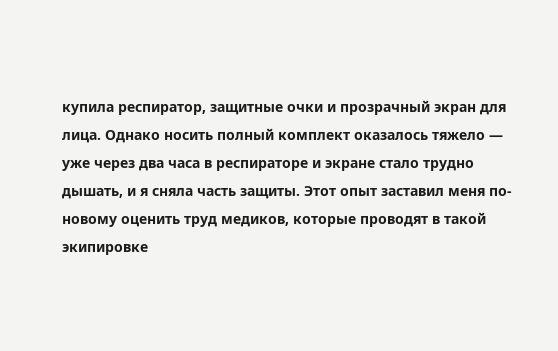купила респиратор, защитные очки и прозрачный экран для лица. Однако носить полный комплект оказалось тяжело — уже через два часа в респираторе и экране стало трудно дышать, и я сняла часть защиты. Этот опыт заставил меня по-новому оценить труд медиков, которые проводят в такой экипировке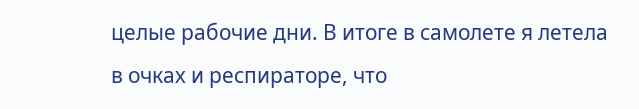целые рабочие дни. В итоге в самолете я летела в очках и респираторе, что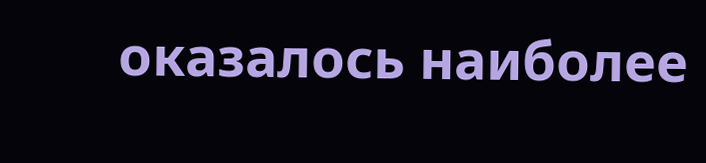оказалось наиболее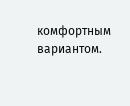комфортным вариантом.